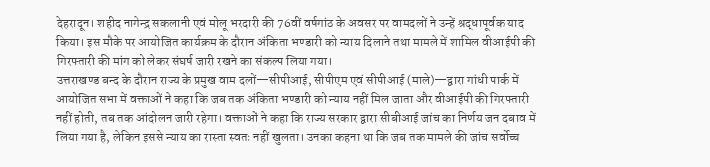देहरादून। शहीद नागेन्द्र सकलानी एवं मोलू भरदारी की 76वीं वर्षगांठ के अवसर पर वामदलों ने उन्हें श्रद्धापूर्वक याद किया। इस मौके पर आयोजित कार्यक्रम के दौरान अंकिता भण्डारी को न्याय दिलाने तथा मामले में शामिल वीआईपी की गिरफ्तारी की मांग को लेकर संघर्ष जारी रखने का संकल्प लिया गया।
उत्तराखण्ड बन्द के दौरान राज्य के प्रमुख वाम दलों—सीपीआई, सीपीएम एवं सीपीआई (माले)—द्वारा गांधी पार्क में आयोजित सभा में वक्ताओं ने कहा कि जब तक अंकिता भण्डारी को न्याय नहीं मिल जाता और वीआईपी की गिरफ्तारी नहीं होती, तब तक आंदोलन जारी रहेगा। वक्ताओं ने कहा कि राज्य सरकार द्वारा सीबीआई जांच का निर्णय जन दबाव में लिया गया है, लेकिन इससे न्याय का रास्ता स्वतः नहीं खुलता। उनका कहना था कि जब तक मामले की जांच सर्वोच्च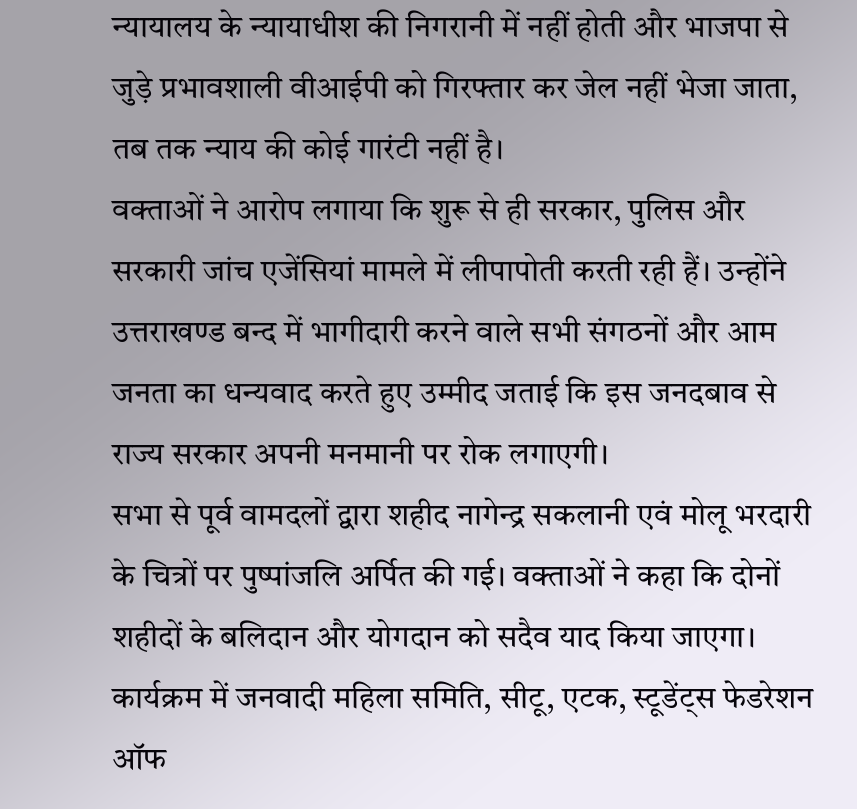न्यायालय के न्यायाधीश की निगरानी में नहीं होती और भाजपा से जुड़े प्रभावशाली वीआईपी को गिरफ्तार कर जेल नहीं भेजा जाता, तब तक न्याय की कोई गारंटी नहीं है।
वक्ताओं ने आरोप लगाया कि शुरू से ही सरकार, पुलिस और सरकारी जांच एजेंसियां मामले में लीपापोती करती रही हैं। उन्होंने उत्तराखण्ड बन्द में भागीदारी करने वाले सभी संगठनों और आम जनता का धन्यवाद करते हुए उम्मीद जताई कि इस जनदबाव से राज्य सरकार अपनी मनमानी पर रोक लगाएगी।
सभा से पूर्व वामदलों द्वारा शहीद नागेन्द्र सकलानी एवं मोलू भरदारी के चित्रों पर पुष्पांजलि अर्पित की गई। वक्ताओं ने कहा कि दोनों शहीदों के बलिदान और योगदान को सदैव याद किया जाएगा। कार्यक्रम में जनवादी महिला समिति, सीटू, एटक, स्टूडेंट्स फेडरेशन ऑफ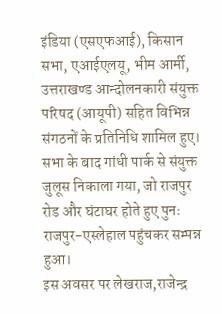इंडिया (एसएफआई), किसान सभा, एआईएलयू, भीम आर्मी, उत्तराखण्ड आन्दोलनकारी संयुक्त परिषद (आयूपी) सहित विभिन्न संगठनों के प्रतिनिधि शामिल हुए।
सभा के बाद गांधी पार्क से संयुक्त जुलूस निकाला गया, जो राजपुर रोड और घंटाघर होते हुए पुनः राजपुर-एस्लेहाल पहुंचकर सम्पन्न हुआ।
इस अवसर पर लेखराज,राजेन्द्र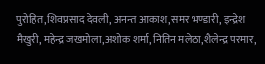पुरोहित,शिवप्रसाद देवली, अनन्त आकाश,समर भण्डारी, इन्द्रेश मैखुरी, महेन्द्र जखमोला,अशोक शर्मा, नितिन मलेठा,शैलेन्द्र परमार,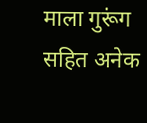माला गुरूंग सहित अनेक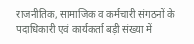राजनीतिक, सामाजिक व कर्मचारी संगठनों के पदाधिकारी एवं कार्यकर्ता बड़ी संख्या में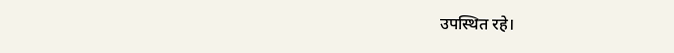उपस्थित रहे।